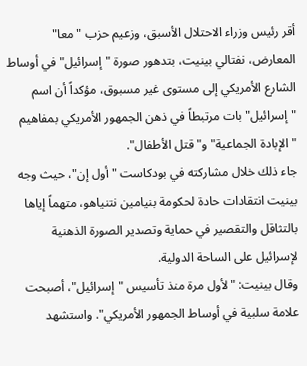أقر رئيس وزراء الاحتلال الأسبق، وزعيم حزب "معا" المعارض، نفتالي بينيت، بتدهور صورة "إسرائيل" في أوساط الشارع الأمريكي إلى مستوى غير مسبوق، مؤكداً أن اسم "إسرائيل" بات مرتبطاً في ذهن الجمهور الأمريكي بمفاهيم "الإبادة الجماعية" و"قتل الأطفال".
جاء ذلك خلال مشاركته في بودكاست "أول إن"، حيث وجه بينيت انتقادات حادة لحكومة بنيامين نتنياهو، متهماً إياها بالتثاقل والتقصير في حماية وتصدير الصورة الذهنية لإسرائيل على الساحة الدولية.
وقال بينيت: "لأول مرة منذ تأسيس "إسرائيل"، أصبحت علامة سلبية في أوساط الجمهور الأمريكي". واستشهد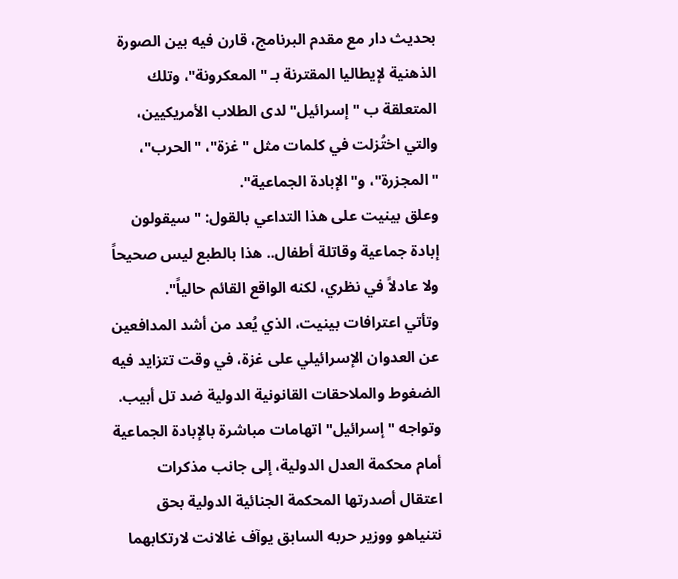بحديث دار مع مقدم البرنامج، قارن فيه بين الصورة الذهنية لإيطاليا المقترنة بـ "المعكرونة"، وتلك المتعلقة ب "إسرائيل" لدى الطلاب الأمريكيين، والتي اختُزلت في كلمات مثل "غزة"، "الحرب"، "المجزرة"، و"الإبادة الجماعية".
وعلق بينيت على هذا التداعي بالقول: "سيقولون إبادة جماعية وقاتلة أطفال.. هذا بالطبع ليس صحيحاً ولا عادلاً في نظري، لكنه الواقع القائم حالياً".
وتأتي اعترافات بينيت، الذي يُعد من أشد المدافعين عن العدوان الإسرائيلي على غزة، في وقت تتزايد فيه الضغوط والملاحقات القانونية الدولية ضد تل أبيب.
وتواجه "إسرائيل" اتهامات مباشرة بالإبادة الجماعية أمام محكمة العدل الدولية، إلى جانب مذكرات اعتقال أصدرتها المحكمة الجنائية الدولية بحق نتنياهو ووزير حربه السابق يوآف غالانت لارتكابهما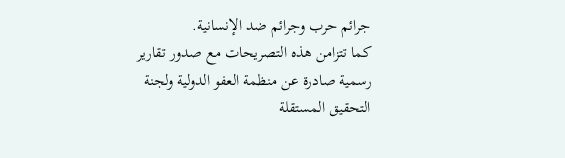جرائم حرب وجرائم ضد الإنسانية.
كما تتزامن هذه التصريحات مع صدور تقارير رسمية صادرة عن منظمة العفو الدولية ولجنة التحقيق المستقلة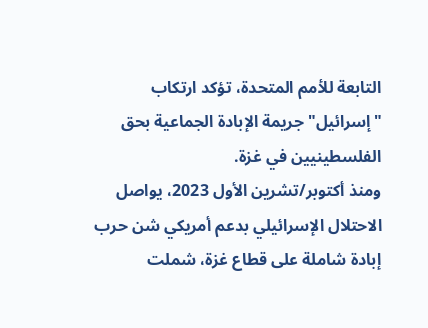التابعة للأمم المتحدة، تؤكد ارتكاب "إسرائيل" جريمة الإبادة الجماعية بحق الفلسطينيين في غزة.
ومنذ أكتوبر/تشرين الأول 2023، يواصل الاحتلال الإسرائيلي بدعم أمريكي شن حرب إبادة شاملة على قطاع غزة، شملت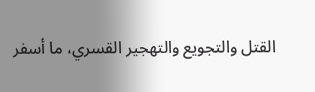القتل والتجويع والتهجير القسري، ما أسفر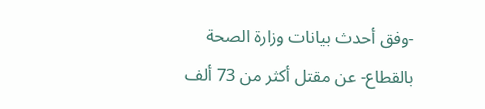-وفق أحدث بيانات وزارة الصحة بالقطاع- عن مقتل أكثر من 73 ألف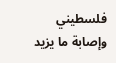فلسطيني وإصابة ما يزيد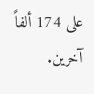على 174 ألفاً آخرين.